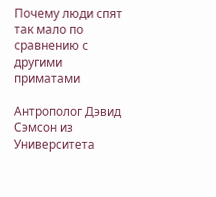Почему люди спят так мало по сравнению с другими приматами

Антрополог Дэвид Сэмсон из Университета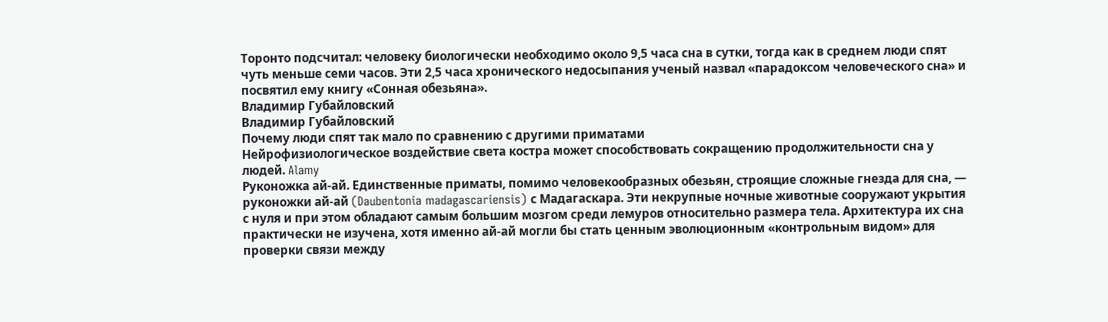Торонто подсчитал: человеку биологически необходимо около 9,5 часа сна в сутки, тогда как в среднем люди спят чуть меньше семи часов. Эти 2,5 часа хронического недосыпания ученый назвал «парадоксом человеческого сна» и посвятил ему книгу «Сонная обезьяна».
Владимир Губайловский
Владимир Губайловский
Почему люди спят так мало по сравнению с другими приматами
Нейрофизиологическое воздействие света костра может способствовать сокращению продолжительности сна у людей. Alamy
Руконожка ай-ай. Единственные приматы, помимо человекообразных обезьян, строящие сложные гнезда для сна, — руконожки ай-ай (Daubentonia madagascariensis) с Мадагаскара. Эти некрупные ночные животные сооружают укрытия с нуля и при этом обладают самым большим мозгом среди лемуров относительно размера тела. Архитектура их сна практически не изучена, хотя именно ай-ай могли бы стать ценным эволюционным «контрольным видом» для проверки связи между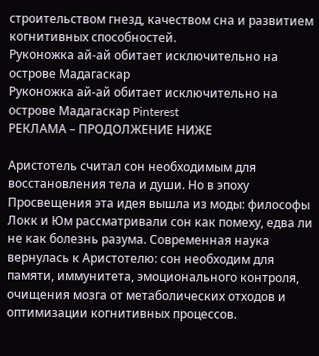строительством гнезд, качеством сна и развитием когнитивных способностей.
Руконожка ай-ай обитает исключительно на острове Мадагаскар
Руконожка ай-ай обитает исключительно на острове Мадагаскар Pinterest
РЕКЛАМА – ПРОДОЛЖЕНИЕ НИЖЕ

Аристотель считал сон необходимым для восстановления тела и души. Но в эпоху Просвещения эта идея вышла из моды: философы Локк и Юм рассматривали сон как помеху, едва ли не как болезнь разума. Современная наука вернулась к Аристотелю: сон необходим для памяти, иммунитета, эмоционального контроля, очищения мозга от метаболических отходов и оптимизации когнитивных процессов.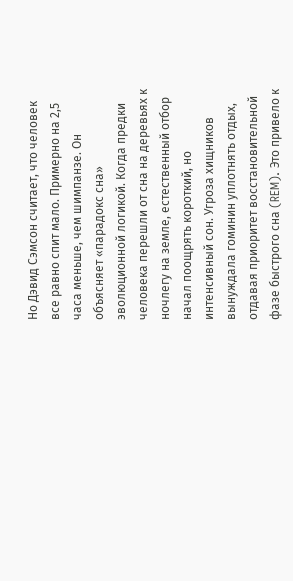Но Дэвид Сэмсон считает, что человек все равно спит мало. Примерно на 2,5 часа меньше, чем шимпанзе. Он объясняет «парадокс сна» эволюционной логикой. Когда предки человека перешли от сна на деревьях к ночлегу на земле, естественный отбор начал поощрять короткий, но интенсивный сон. Угроза хищников вынуждала гоминин уплотнять отдых, отдавая приоритет восстановительной фазе быстрого сна (REM). Это привело к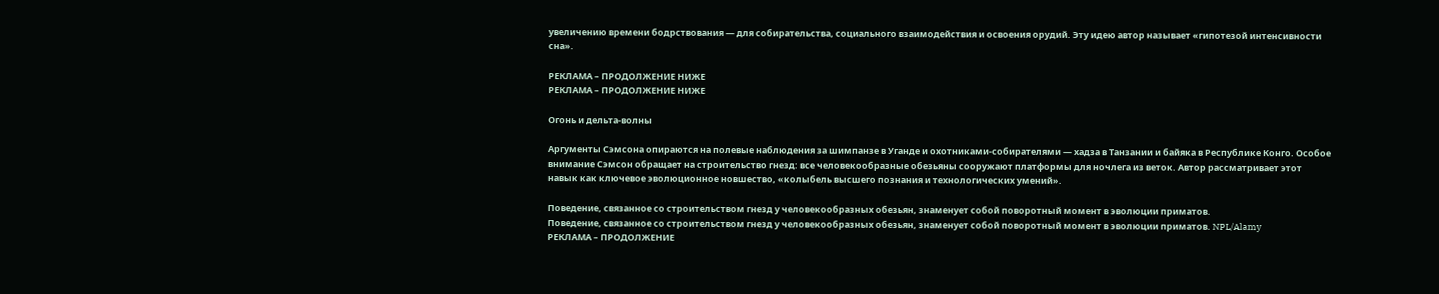увеличению времени бодрствования — для собирательства, социального взаимодействия и освоения орудий. Эту идею автор называет «гипотезой интенсивности сна».

РЕКЛАМА – ПРОДОЛЖЕНИЕ НИЖЕ
РЕКЛАМА – ПРОДОЛЖЕНИЕ НИЖЕ

Огонь и дельта-волны

Аргументы Сэмсона опираются на полевые наблюдения за шимпанзе в Уганде и охотниками-собирателями — хадза в Танзании и байяка в Республике Конго. Особое внимание Сэмсон обращает на строительство гнезд: все человекообразные обезьяны сооружают платформы для ночлега из веток. Автор рассматривает этот навык как ключевое эволюционное новшество, «колыбель высшего познания и технологических умений».

Поведение, связанное со строительством гнезд у человекообразных обезьян, знаменует собой поворотный момент в эволюции приматов.
Поведение, связанное со строительством гнезд у человекообразных обезьян, знаменует собой поворотный момент в эволюции приматов. NPL/Alamy
РЕКЛАМА – ПРОДОЛЖЕНИЕ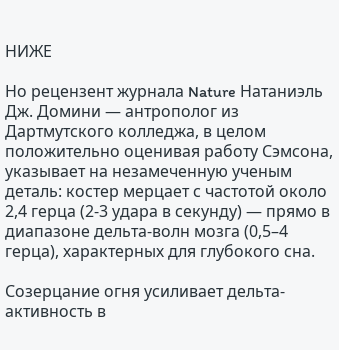НИЖЕ

Но рецензент журнала Nature Натаниэль Дж. Домини — антрополог из Дартмутского колледжа, в целом положительно оценивая работу Сэмсона, указывает на незамеченную ученым деталь: костер мерцает с частотой около 2,4 герца (2-3 удара в секунду) — прямо в диапазоне дельта-волн мозга (0,5–4 герца), характерных для глубокого сна.

Созерцание огня усиливает дельта-активность в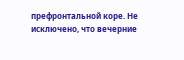префронтальной коре. Не исключено, что вечерние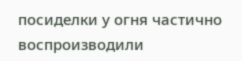посиделки у огня частично воспроизводили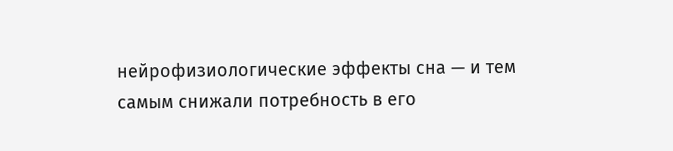нейрофизиологические эффекты сна — и тем самым снижали потребность в его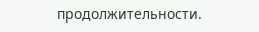продолжительности.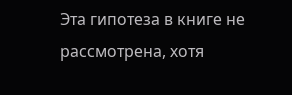Эта гипотеза в книге не рассмотрена, хотя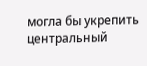могла бы укрепить центральный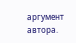аргумент автора.